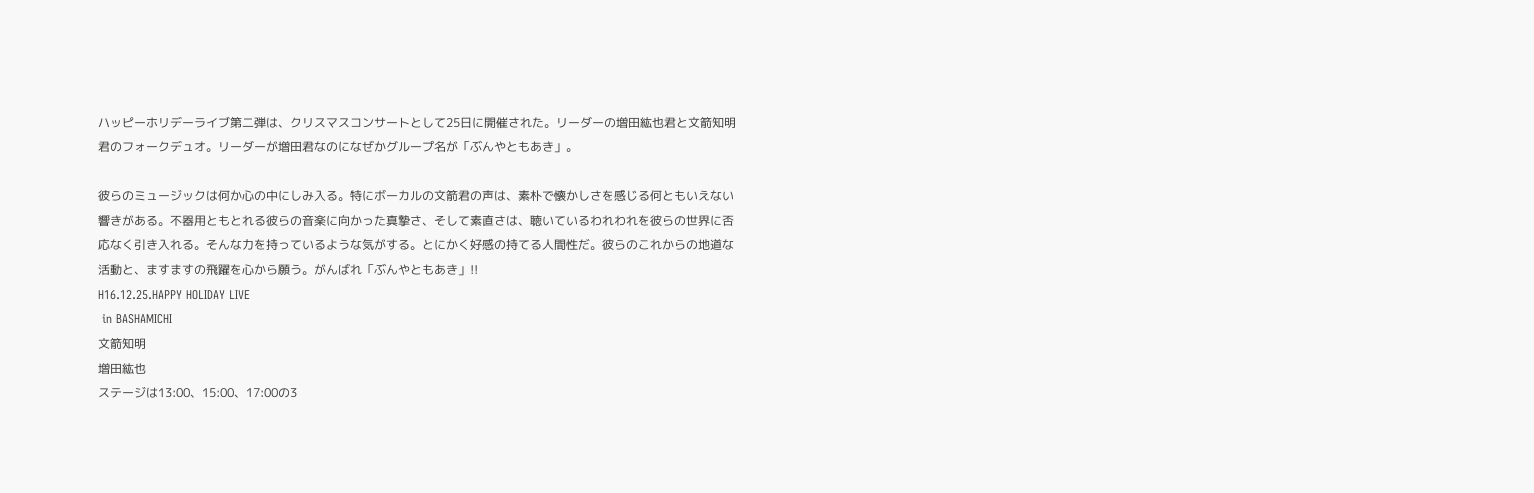ハッピーホリデーライブ第二弾は、クリスマスコンサートとして25日に開催された。リーダーの増田紘也君と文箭知明君のフォークデュオ。リーダーが増田君なのになぜかグループ名が「ぶんやともあき」。

彼らのミュージックは何か心の中にしみ入る。特にボーカルの文箭君の声は、素朴で懐かしさを感じる何ともいえない響きがある。不器用ともとれる彼らの音楽に向かった真摯さ、そして素直さは、聴いているわれわれを彼らの世界に否応なく引き入れる。そんな力を持っているような気がする。とにかく好感の持てる人間性だ。彼らのこれからの地道な活動と、ますますの飛躍を心から願う。がんばれ「ぶんやともあき」!!
H16.12.25.HAPPY HOLIDAY LIVE
 in BASHAMICHI
文箭知明
増田紘也
ステージは13:00、15:00、17:00の3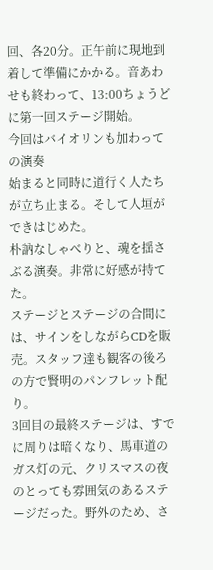回、各20分。正午前に現地到着して準備にかかる。音あわせも終わって、13:00ちょうどに第一回ステージ開始。
今回はバイオリンも加わっての演奏
始まると同時に道行く人たちが立ち止まる。そして人垣ができはじめた。
朴訥なしゃべりと、魂を揺さぶる演奏。非常に好感が持てた。
ステージとステージの合間には、サインをしながらCDを販売。スタッフ達も観客の後ろの方で賢明のパンフレット配り。
3回目の最終ステージは、すでに周りは暗くなり、馬車道のガス灯の元、クリスマスの夜のとっても雰囲気のあるステージだった。野外のため、さ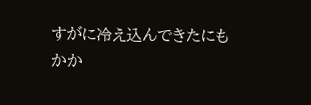すがに冷え込んできたにもかか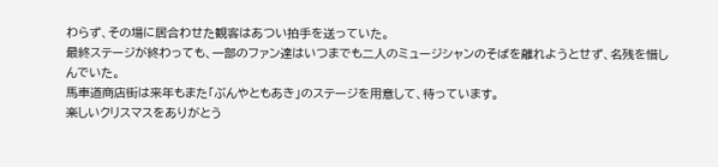わらず、その場に居合わせた観客はあつい拍手を送っていた。
最終ステージが終わっても、一部のファン達はいつまでも二人のミュージシャンのそばを離れようとせず、名残を惜しんでいた。
馬車道商店街は来年もまた「ぶんやともあき」のステージを用意して、待っています。
楽しいクリスマスをありがとう